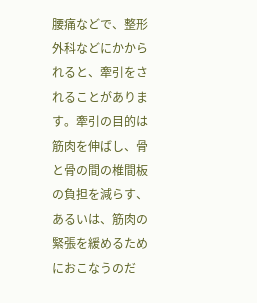腰痛などで、整形外科などにかかられると、牽引をされることがあります。牽引の目的は筋肉を伸ばし、骨と骨の間の椎間板の負担を減らす、あるいは、筋肉の緊張を緩めるためにおこなうのだ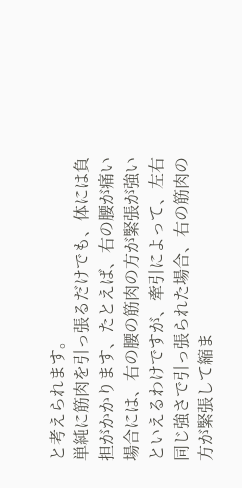と考えられます。
単純に筋肉を引っ張るだけでも、体には負担がかかります、たとえば、右の腰が痛い場合には、右の腰の筋肉の方が緊張が強いといえるわけですが、牽引によって、左右同じ強さで引っ張られた場合、右の筋肉の方が緊張して縮ま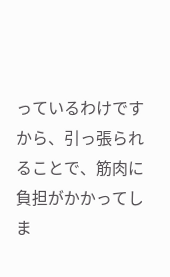っているわけですから、引っ張られることで、筋肉に負担がかかってしま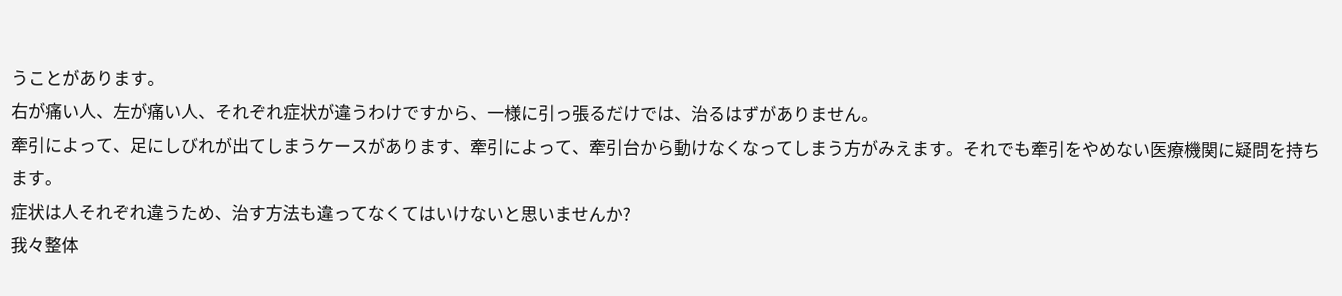うことがあります。
右が痛い人、左が痛い人、それぞれ症状が違うわけですから、一様に引っ張るだけでは、治るはずがありません。
牽引によって、足にしびれが出てしまうケースがあります、牽引によって、牽引台から動けなくなってしまう方がみえます。それでも牽引をやめない医療機関に疑問を持ちます。
症状は人それぞれ違うため、治す方法も違ってなくてはいけないと思いませんか?
我々整体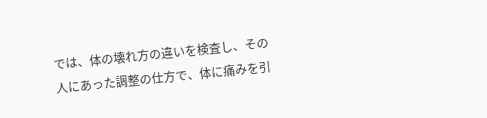では、体の壊れ方の違いを検査し、その人にあった調整の仕方で、体に痛みを引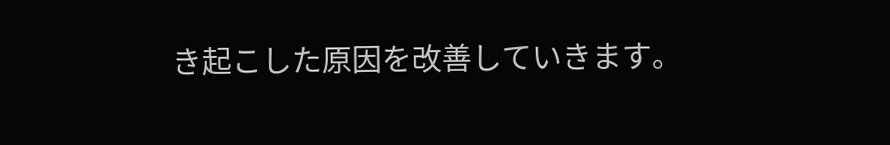き起こした原因を改善していきます。